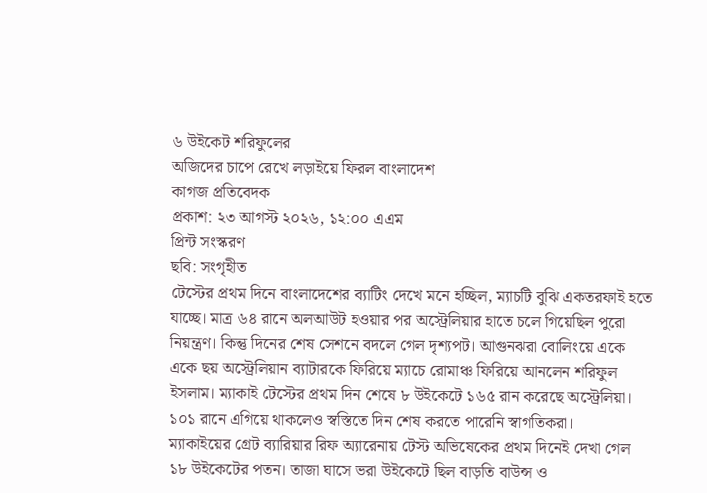৬ উইকেট শরিফুলের
অজিদের চাপে রেখে লড়াইয়ে ফিরল বাংলাদেশ
কাগজ প্রতিবেদক
প্রকাশ: ২৩ আগস্ট ২০২৬, ১২:০০ এএম
প্রিন্ট সংস্করণ
ছবি: সংগৃহীত
টেস্টের প্রথম দিনে বাংলাদেশের ব্যাটিং দেখে মনে হচ্ছিল, ম্যাচটি বুঝি একতরফাই হতে যাচ্ছে। মাত্র ৬৪ রানে অলআউট হওয়ার পর অস্ট্রেলিয়ার হাতে চলে গিয়েছিল পুরো নিয়ন্ত্রণ। কিন্তু দিনের শেষ সেশনে বদলে গেল দৃশ্যপট। আগুনঝরা বোলিংয়ে একে একে ছয় অস্ট্রেলিয়ান ব্যাটারকে ফিরিয়ে ম্যাচে রোমাঞ্চ ফিরিয়ে আনলেন শরিফুল ইসলাম। ম্যাকাই টেস্টের প্রথম দিন শেষে ৮ উইকেটে ১৬৫ রান করেছে অস্ট্রেলিয়া। ১০১ রানে এগিয়ে থাকলেও স্বস্তিতে দিন শেষ করতে পারেনি স্বাগতিকরা।
ম্যাকাইয়ের গ্রেট ব্যারিয়ার রিফ অ্যারেনায় টেস্ট অভিষেকের প্রথম দিনেই দেখা গেল ১৮ উইকেটের পতন। তাজা ঘাসে ভরা উইকেটে ছিল বাড়তি বাউন্স ও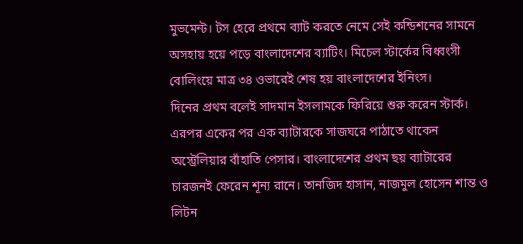মুভমেন্ট। টস হেরে প্রথমে ব্যাট করতে নেমে সেই কন্ডিশনের সামনে অসহায় হয়ে পড়ে বাংলাদেশের ব্যাটিং। মিচেল স্টার্কের বিধ্বংসী বোলিংয়ে মাত্র ৩৪ ওভারেই শেষ হয় বাংলাদেশের ইনিংস।
দিনের প্রথম বলেই সাদমান ইসলামকে ফিরিয়ে শুরু করেন স্টার্ক। এরপর একের পর এক ব্যাটারকে সাজঘরে পাঠাতে থাকেন অস্ট্রেলিয়ার বাঁহাতি পেসার। বাংলাদেশের প্রথম ছয় ব্যাটারের চারজনই ফেরেন শূন্য রানে। তানজিদ হাসান, নাজমুল হোসেন শান্ত ও লিটন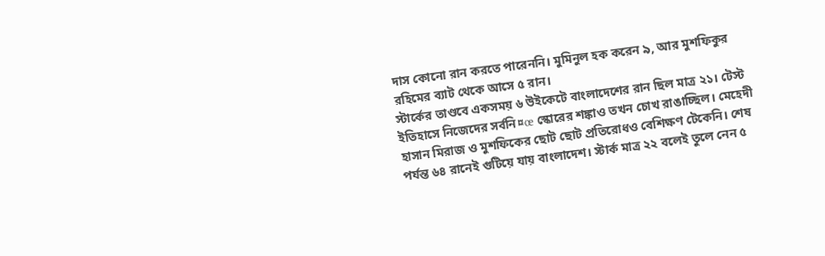দাস কোনো রান করতে পারেননি। মুমিনুল হক করেন ৯, আর মুশফিকুর রহিমের ব্যাট থেকে আসে ৫ রান।
স্টার্কের তাণ্ডবে একসময় ৬ উইকেটে বাংলাদেশের রান ছিল মাত্র ২১। টেস্ট ইতিহাসে নিজেদের সর্বনি¤œ স্কোরের শঙ্কাও তখন চোখ রাঙাচ্ছিল। মেহেদী হাসান মিরাজ ও মুশফিকের ছোট ছোট প্রতিরোধও বেশিক্ষণ টেকেনি। শেষ পর্যন্ত ৬৪ রানেই গুটিয়ে যায় বাংলাদেশ। স্টার্ক মাত্র ২২ বলেই তুলে নেন ৫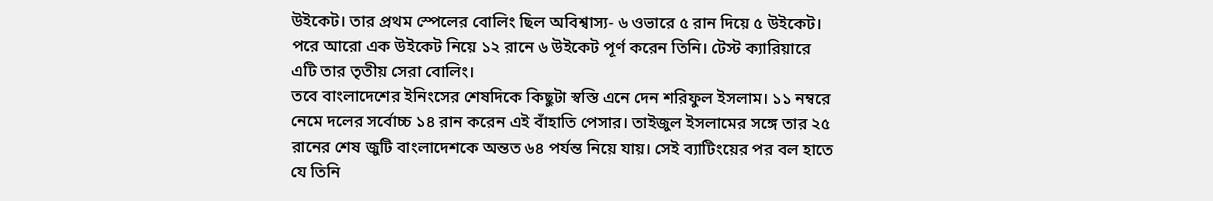উইকেট। তার প্রথম স্পেলের বোলিং ছিল অবিশ্বাস্য- ৬ ওভারে ৫ রান দিয়ে ৫ উইকেট। পরে আরো এক উইকেট নিয়ে ১২ রানে ৬ উইকেট পূর্ণ করেন তিনি। টেস্ট ক্যারিয়ারে এটি তার তৃতীয় সেরা বোলিং।
তবে বাংলাদেশের ইনিংসের শেষদিকে কিছুটা স্বস্তি এনে দেন শরিফুল ইসলাম। ১১ নম্বরে নেমে দলের সর্বোচ্চ ১৪ রান করেন এই বাঁহাতি পেসার। তাইজুল ইসলামের সঙ্গে তার ২৫ রানের শেষ জুটি বাংলাদেশকে অন্তত ৬৪ পর্যন্ত নিয়ে যায়। সেই ব্যাটিংয়ের পর বল হাতে যে তিনি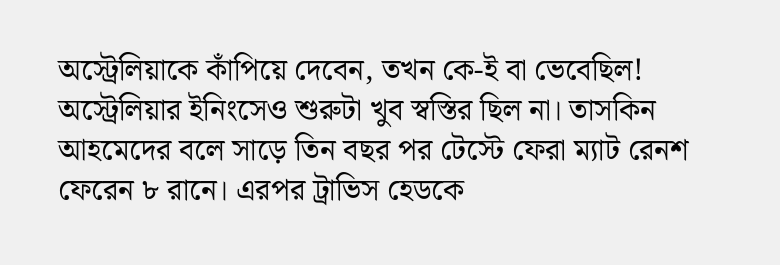অস্ট্রেলিয়াকে কাঁপিয়ে দেবেন, তখন কে-ই বা ভেবেছিল!
অস্ট্রেলিয়ার ইনিংসেও শুরুটা খুব স্বস্তির ছিল না। তাসকিন আহমেদের বলে সাড়ে তিন বছর পর টেস্টে ফেরা ম্যাট রেনশ ফেরেন ৮ রানে। এরপর ট্রাভিস হেডকে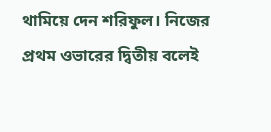থামিয়ে দেন শরিফুল। নিজের প্রথম ওভারের দ্বিতীয় বলেই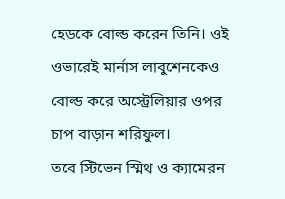হেডকে বোল্ড করেন তিনি। ওই ওভারেই মার্নাস লাবুশেনকেও বোল্ড করে অস্ট্রেলিয়ার ওপর চাপ বাড়ান শরিফুল।
তবে স্টিভেন স্মিথ ও ক্যামেরন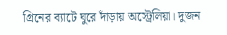গ্রিনের ব্যাটে ঘুরে দাঁড়ায় অস্ট্রেলিয়া। দুজন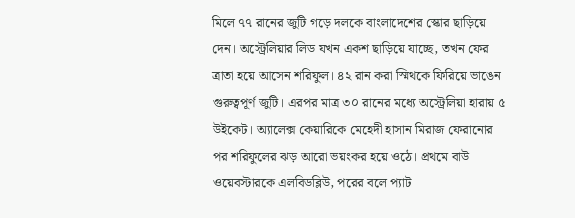মিলে ৭৭ রানের জুটি গড়ে দলকে বাংলাদেশের স্কোর ছাড়িয়ে দেন। অস্ট্রেলিয়ার লিড যখন একশ ছাড়িয়ে যাচ্ছে, তখন ফের ত্রাতা হয়ে আসেন শরিফুল। ৪২ রান করা স্মিথকে ফিরিয়ে ভাঙেন গুরুত্বপূর্ণ জুটি। এরপর মাত্র ৩০ রানের মধ্যে অস্ট্রেলিয়া হারায় ৫ উইকেট। অ্যালেক্স কেয়ারিকে মেহেদী হাসান মিরাজ ফেরানোর পর শরিফুলের ঝড় আরো ভয়ংকর হয়ে ওঠে। প্রথমে বাউ ওয়েবস্টারকে এলবিডব্লিউ, পরের বলে প্যাট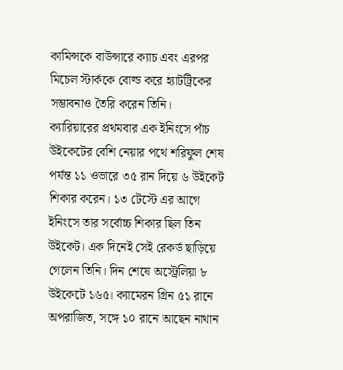কামিন্সকে বাউন্সারে ক্যাচ এবং এরপর মিচেল স্টার্ককে বোল্ড করে হ্যাটট্রিকের সম্ভাবনাও তৈরি করেন তিনি।
ক্যারিয়ারের প্রথমবার এক ইনিংসে পাঁচ উইকেটের বেশি নেয়ার পথে শরিফুল শেষ পর্যন্ত ১১ ওভারে ৩৫ রান দিয়ে ৬ উইকেট শিকার করেন। ১৩ টেস্টে এর আগে ইনিংসে তার সর্বোচ্চ শিকার ছিল তিন উইকেট। এক দিনেই সেই রেকর্ড ছাড়িয়ে গেলেন তিনি। দিন শেষে অস্ট্রেলিয়া ৮ উইকেটে ১৬৫। ক্যামেরন গ্রিন ৫১ রানে অপরাজিত, সঙ্গে ১০ রানে আছেন নাথান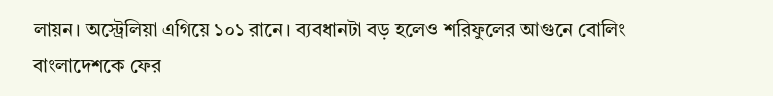লায়ন। অস্ট্রেলিয়া এগিয়ে ১০১ রানে। ব্যবধানটা বড় হলেও শরিফুলের আগুনে বোলিং বাংলাদেশকে ফের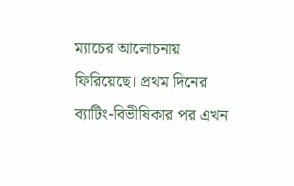ম্যাচের আলোচনায় ফিরিয়েছে। প্রথম দিনের ব্যাটিং-বিভীষিকার পর এখন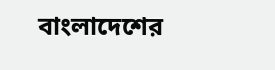বাংলাদেশের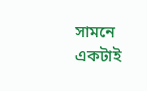সামনে একটাই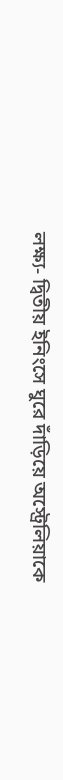লক্ষ্য- দ্বিতীয় ইনিংসে ঘুরে দাঁড়িয়ে অস্ট্রেলিয়াকে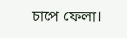চাপে ফেলা।